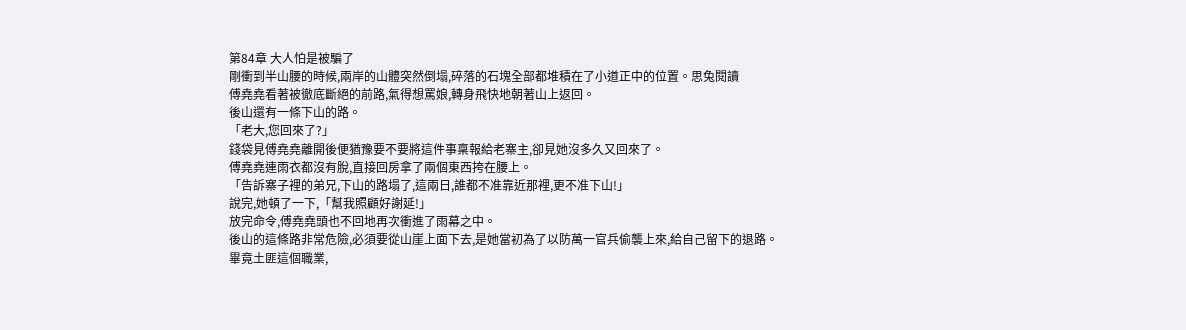第84章 大人怕是被騙了
剛衝到半山腰的時候,兩岸的山體突然倒塌,碎落的石塊全部都堆積在了小道正中的位置。思兔閱讀
傅堯堯看著被徹底斷絕的前路,氣得想罵娘,轉身飛快地朝著山上返回。
後山還有一條下山的路。
「老大,您回來了?」
錢袋見傅堯堯離開後便猶豫要不要將這件事稟報給老寨主,卻見她沒多久又回來了。
傅堯堯連雨衣都沒有脫,直接回房拿了兩個東西挎在腰上。
「告訴寨子裡的弟兄,下山的路塌了,這兩日,誰都不准靠近那裡,更不准下山!」
說完,她頓了一下,「幫我照顧好謝延!」
放完命令,傅堯堯頭也不回地再次衝進了雨幕之中。
後山的這條路非常危險,必須要從山崖上面下去,是她當初為了以防萬一官兵偷襲上來,給自己留下的退路。
畢竟土匪這個職業,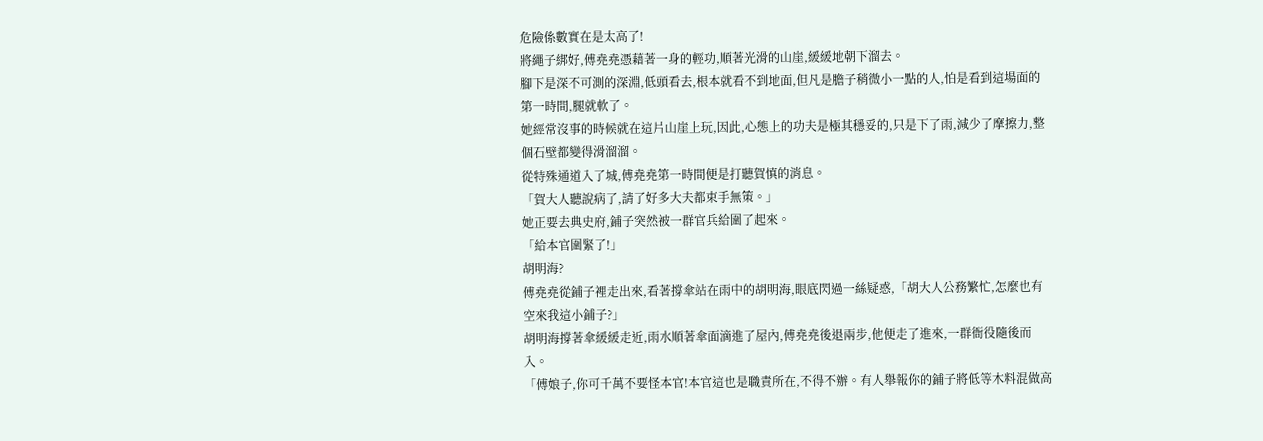危險係數實在是太高了!
將繩子綁好,傅堯堯憑藉著一身的輕功,順著光滑的山崖,緩緩地朝下溜去。
腳下是深不可測的深淵,低頭看去,根本就看不到地面,但凡是膽子稍微小一點的人,怕是看到這場面的第一時間,腿就軟了。
她經常沒事的時候就在這片山崖上玩,因此,心態上的功夫是極其穩妥的,只是下了雨,減少了摩擦力,整個石壁都變得滑溜溜。
從特殊通道入了城,傅堯堯第一時間便是打聽賀慎的消息。
「賀大人聽說病了,請了好多大夫都束手無策。」
她正要去典史府,鋪子突然被一群官兵給圍了起來。
「給本官圍緊了!」
胡明海?
傅堯堯從鋪子裡走出來,看著撐傘站在雨中的胡明海,眼底閃過一絲疑惑,「胡大人公務繁忙,怎麼也有空來我這小鋪子?」
胡明海撐著傘緩緩走近,雨水順著傘面滴進了屋內,傅堯堯後退兩步,他便走了進來,一群衙役隨後而入。
「傅娘子,你可千萬不要怪本官!本官這也是職責所在,不得不辦。有人舉報你的鋪子將低等木料混做高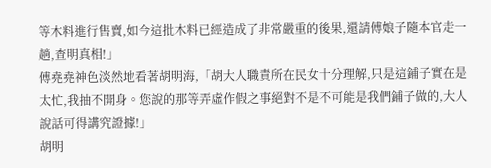等木料進行售賣,如今這批木料已經造成了非常嚴重的後果,還請傅娘子隨本官走一趟,查明真相!」
傅堯堯神色淡然地看著胡明海,「胡大人職責所在民女十分理解,只是這鋪子實在是太忙,我抽不開身。您說的那等弄虛作假之事絕對不是不可能是我們鋪子做的,大人說話可得講究證據!」
胡明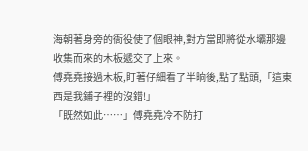海朝著身旁的衙役使了個眼神,對方當即將從水壩那邊收集而來的木板遞交了上來。
傅堯堯接過木板,盯著仔細看了半晌後,點了點頭,「這東西是我鋪子裡的沒錯!」
「既然如此……」傅堯堯冷不防打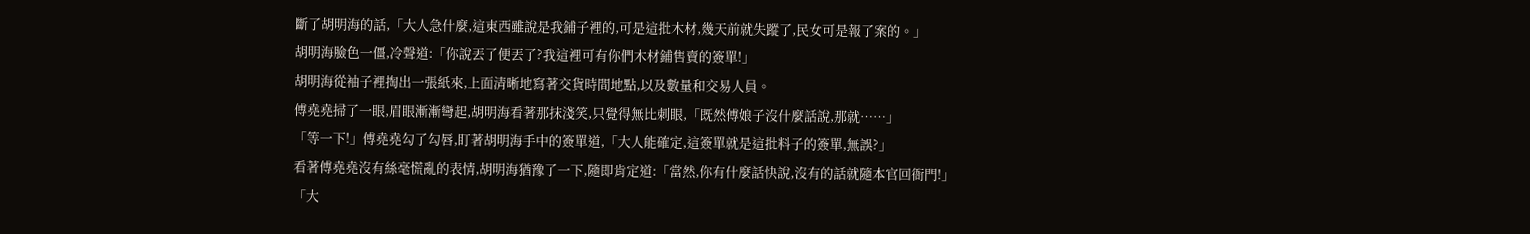斷了胡明海的話,「大人急什麼,這東西雖說是我鋪子裡的,可是這批木材,幾天前就失蹤了,民女可是報了案的。」
胡明海臉色一僵,冷聲道:「你說丟了便丟了?我這裡可有你們木材鋪售賣的簽單!」
胡明海從袖子裡掏出一張紙來,上面清晰地寫著交貨時間地點,以及數量和交易人員。
傅堯堯掃了一眼,眉眼漸漸彎起,胡明海看著那抹淺笑,只覺得無比刺眼,「既然傅娘子沒什麼話說,那就……」
「等一下!」傅堯堯勾了勾唇,盯著胡明海手中的簽單道,「大人能確定,這簽單就是這批料子的簽單,無誤?」
看著傅堯堯沒有絲毫慌亂的表情,胡明海猶豫了一下,隨即肯定道:「當然,你有什麼話快說,沒有的話就隨本官回衙門!」
「大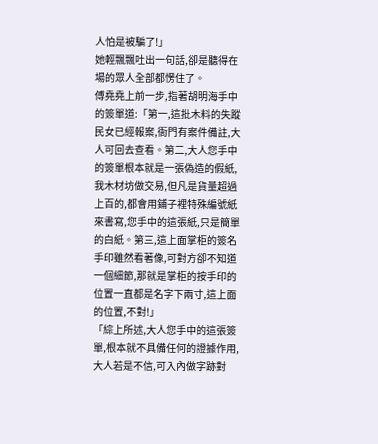人怕是被騙了!」
她輕飄飄吐出一句話,卻是聽得在場的眾人全部都愣住了。
傅堯堯上前一步,指著胡明海手中的簽單道:「第一,這批木料的失蹤民女已經報案,衙門有案件備註,大人可回去查看。第二,大人您手中的簽單根本就是一張偽造的假紙,我木材坊做交易,但凡是貨量超過上百的,都會用鋪子裡特殊編號紙來書寫,您手中的這張紙,只是簡單的白紙。第三,這上面掌柜的簽名手印雖然看著像,可對方卻不知道一個細節,那就是掌柜的按手印的位置一直都是名字下兩寸,這上面的位置,不對!」
「綜上所述,大人您手中的這張簽單,根本就不具備任何的證據作用,大人若是不信,可入內做字跡對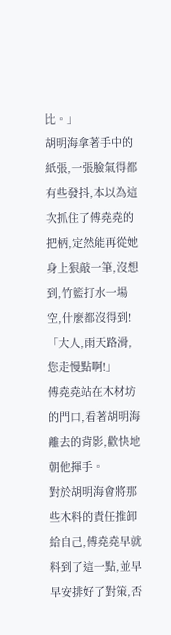比。」
胡明海拿著手中的紙張,一張臉氣得都有些發抖,本以為這次抓住了傅堯堯的把柄,定然能再從她身上狠敲一筆,沒想到,竹籃打水一場空,什麼都沒得到!
「大人,雨天路滑,您走慢點啊!」
傅堯堯站在木材坊的門口,看著胡明海離去的背影,歡快地朝他揮手。
對於胡明海會將那些木料的責任推卸給自己,傅堯堯早就料到了這一點,並早早安排好了對策,否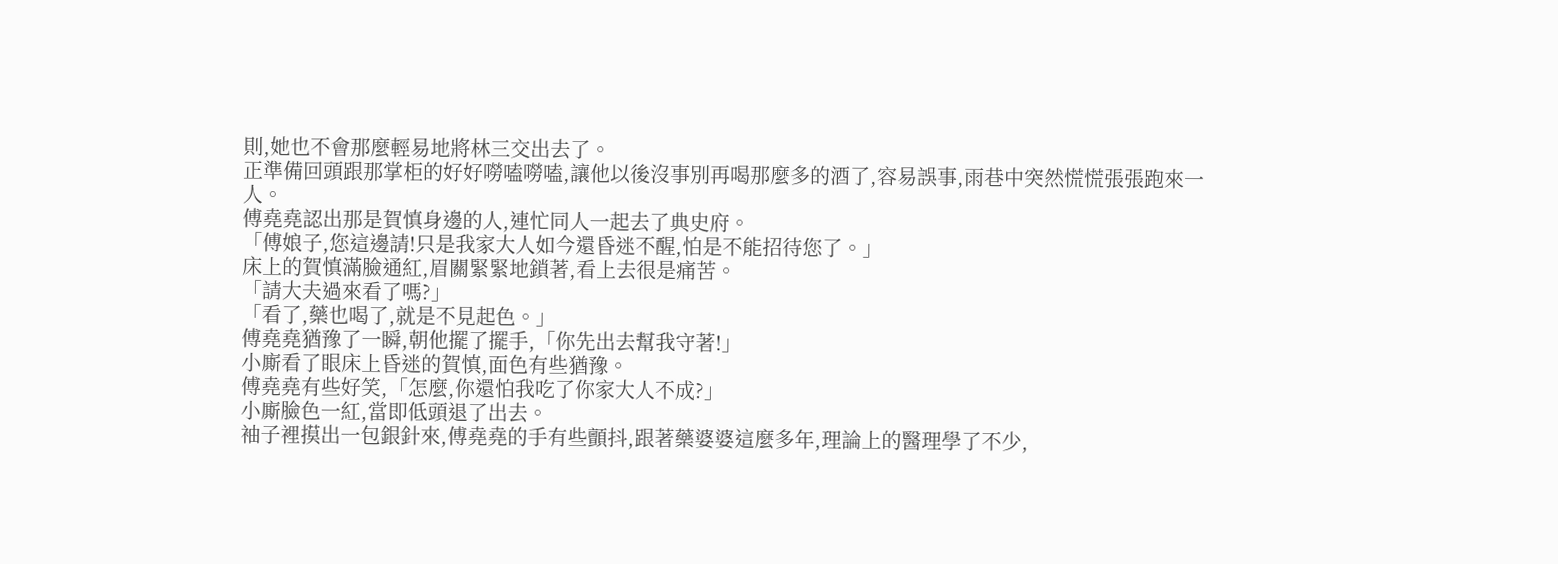則,她也不會那麼輕易地將林三交出去了。
正準備回頭跟那掌柜的好好嘮嗑嘮嗑,讓他以後沒事別再喝那麼多的酒了,容易誤事,雨巷中突然慌慌張張跑來一人。
傅堯堯認出那是賀慎身邊的人,連忙同人一起去了典史府。
「傅娘子,您這邊請!只是我家大人如今還昏迷不醒,怕是不能招待您了。」
床上的賀慎滿臉通紅,眉關緊緊地鎖著,看上去很是痛苦。
「請大夫過來看了嗎?」
「看了,藥也喝了,就是不見起色。」
傅堯堯猶豫了一瞬,朝他擺了擺手,「你先出去幫我守著!」
小廝看了眼床上昏迷的賀慎,面色有些猶豫。
傅堯堯有些好笑,「怎麼,你還怕我吃了你家大人不成?」
小廝臉色一紅,當即低頭退了出去。
袖子裡摸出一包銀針來,傅堯堯的手有些顫抖,跟著藥婆婆這麼多年,理論上的醫理學了不少,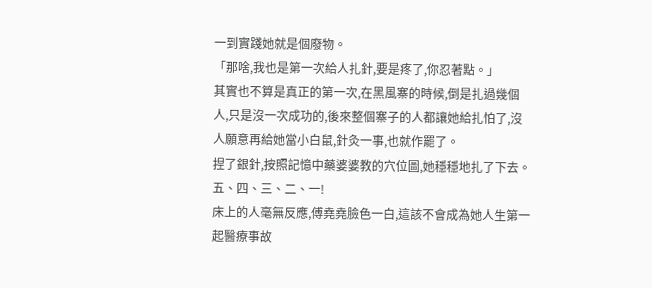一到實踐她就是個廢物。
「那啥,我也是第一次給人扎針,要是疼了,你忍著點。」
其實也不算是真正的第一次,在黑風寨的時候,倒是扎過幾個人,只是沒一次成功的,後來整個寨子的人都讓她給扎怕了,沒人願意再給她當小白鼠,針灸一事,也就作罷了。
捏了銀針,按照記憶中藥婆婆教的穴位圖,她穩穩地扎了下去。
五、四、三、二、一!
床上的人毫無反應,傅堯堯臉色一白,這該不會成為她人生第一起醫療事故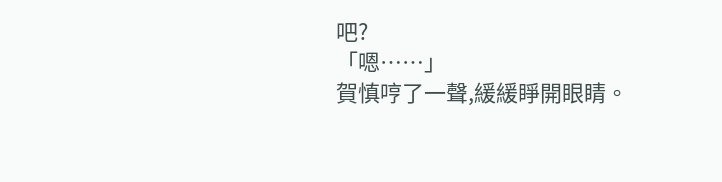吧?
「嗯……」
賀慎哼了一聲,緩緩睜開眼睛。